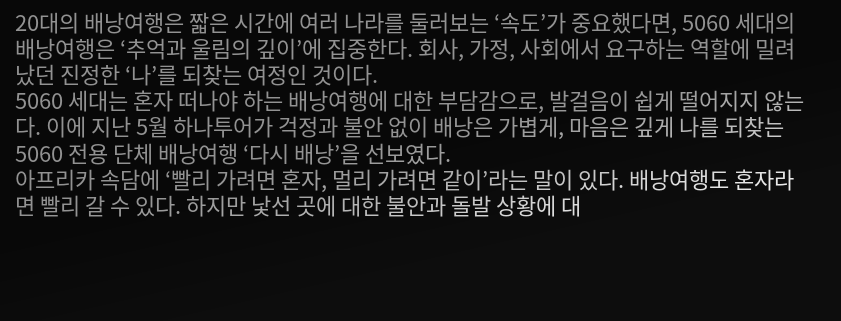20대의 배낭여행은 짧은 시간에 여러 나라를 둘러보는 ‘속도’가 중요했다면, 5060 세대의 배낭여행은 ‘추억과 울림의 깊이’에 집중한다. 회사, 가정, 사회에서 요구하는 역할에 밀려났던 진정한 ‘나’를 되찾는 여정인 것이다.
5060 세대는 혼자 떠나야 하는 배낭여행에 대한 부담감으로, 발걸음이 쉽게 떨어지지 않는다. 이에 지난 5월 하나투어가 걱정과 불안 없이 배낭은 가볍게, 마음은 깊게 나를 되찾는 5060 전용 단체 배낭여행 ‘다시 배낭’을 선보였다.
아프리카 속담에 ‘빨리 가려면 혼자, 멀리 가려면 같이’라는 말이 있다. 배낭여행도 혼자라면 빨리 갈 수 있다. 하지만 낯선 곳에 대한 불안과 돌발 상황에 대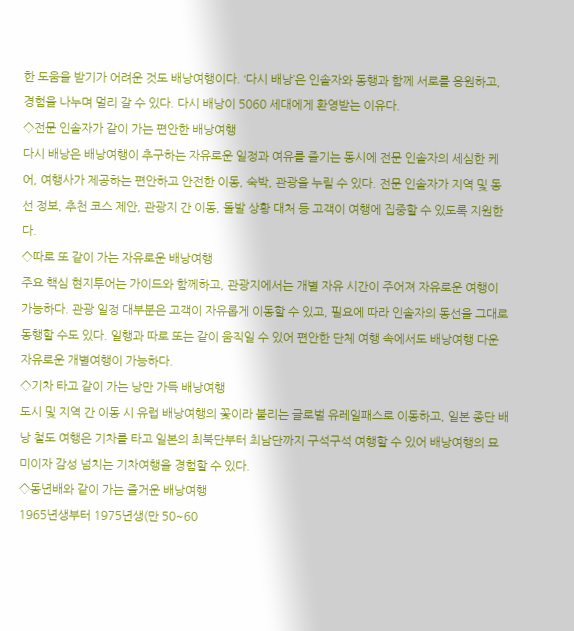한 도움을 받기가 어려운 것도 배낭여행이다. ‘다시 배낭’은 인솔자와 동행과 함께 서로를 응원하고, 경험을 나누며 멀리 갈 수 있다. 다시 배낭이 5060 세대에게 환영받는 이유다.
◇전문 인솔자가 같이 가는 편안한 배낭여행
다시 배낭은 배낭여행이 추구하는 자유로운 일정과 여유를 즐기는 동시에 전문 인솔자의 세심한 케어, 여행사가 제공하는 편안하고 안전한 이동, 숙박, 관광을 누릴 수 있다. 전문 인솔자가 지역 및 동선 정보, 추천 코스 제안, 관광지 간 이동, 돌발 상황 대처 등 고객이 여행에 집중할 수 있도록 지원한다.
◇따로 또 같이 가는 자유로운 배낭여행
주요 핵심 현지투어는 가이드와 함께하고, 관광지에서는 개별 자유 시간이 주어져 자유로운 여행이 가능하다. 관광 일정 대부분은 고객이 자유롭게 이동할 수 있고, 필요에 따라 인솔자의 동선을 그대로 동행할 수도 있다. 일행과 따로 또는 같이 움직일 수 있어 편안한 단체 여행 속에서도 배낭여행 다운 자유로운 개별여행이 가능하다.
◇기차 타고 같이 가는 낭만 가득 배낭여행
도시 및 지역 간 이동 시 유럽 배낭여행의 꽃이라 불리는 글로벌 유레일패스로 이동하고, 일본 종단 배낭 철도 여행은 기차를 타고 일본의 최북단부터 최남단까지 구석구석 여행할 수 있어 배낭여행의 묘미이자 감성 넘치는 기차여행을 경험할 수 있다.
◇동년배와 같이 가는 즐거운 배낭여행
1965년생부터 1975년생(만 50~60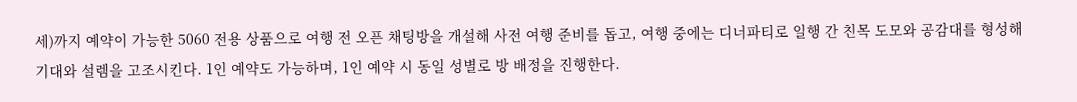세)까지 예약이 가능한 5060 전용 상품으로 여행 전 오픈 채팅방을 개설해 사전 여행 준비를 돕고, 여행 중에는 디너파티로 일행 간 친목 도모와 공감대를 형성해 기대와 설렘을 고조시킨다. 1인 예약도 가능하며, 1인 예약 시 동일 성별로 방 배정을 진행한다.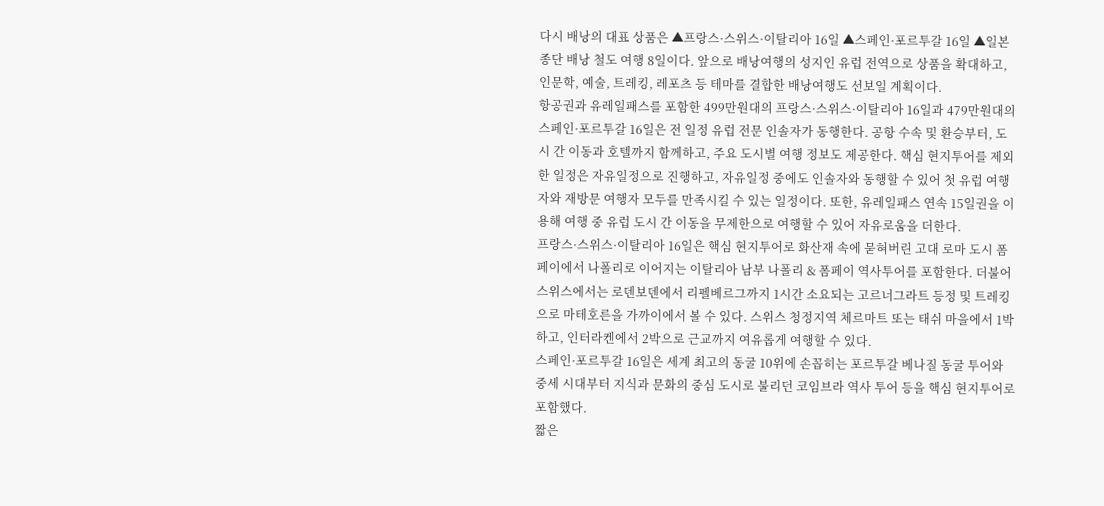다시 배낭의 대표 상품은 ▲프랑스·스위스·이탈리아 16일 ▲스페인·포르투갈 16일 ▲일본 종단 배낭 철도 여행 8일이다. 앞으로 배낭여행의 성지인 유럽 전역으로 상품을 확대하고, 인문학, 예술, 트레킹, 레포츠 등 테마를 결합한 배낭여행도 선보일 계획이다.
항공권과 유레일패스를 포함한 499만원대의 프랑스·스위스·이탈리아 16일과 479만원대의 스페인·포르투갈 16일은 전 일정 유럽 전문 인솔자가 동행한다. 공항 수속 및 환승부터, 도시 간 이동과 호텔까지 함께하고, 주요 도시별 여행 정보도 제공한다. 핵심 현지투어를 제외한 일정은 자유일정으로 진행하고, 자유일정 중에도 인솔자와 동행할 수 있어 첫 유럽 여행자와 재방문 여행자 모두를 만족시킬 수 있는 일정이다. 또한, 유레일패스 연속 15일권을 이용해 여행 중 유럽 도시 간 이동을 무제한으로 여행할 수 있어 자유로움을 더한다.
프랑스·스위스·이탈리아 16일은 핵심 현지투어로 화산재 속에 묻혀버린 고대 로마 도시 폼페이에서 나폴리로 이어지는 이탈리아 남부 나폴리 & 폼페이 역사투어를 포함한다. 더불어 스위스에서는 로덴보덴에서 리펠베르그까지 1시간 소요되는 고르너그라트 등정 및 트레킹으로 마테호른을 가까이에서 볼 수 있다. 스위스 청정지역 체르마트 또는 태쉬 마을에서 1박하고, 인터라켄에서 2박으로 근교까지 여유롭게 여행할 수 있다.
스페인·포르투갈 16일은 세계 최고의 동굴 10위에 손꼽히는 포르투갈 베나질 동굴 투어와 중세 시대부터 지식과 문화의 중심 도시로 불리던 코임브라 역사 투어 등을 핵심 현지투어로 포함했다.
짧은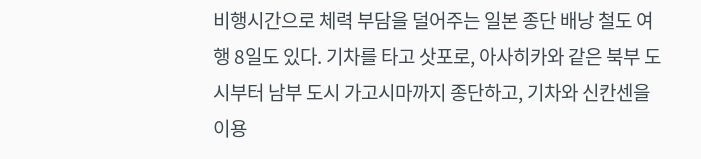비행시간으로 체력 부담을 덜어주는 일본 종단 배낭 철도 여행 8일도 있다. 기차를 타고 삿포로, 아사히카와 같은 북부 도시부터 남부 도시 가고시마까지 종단하고, 기차와 신칸센을 이용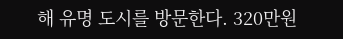해 유명 도시를 방문한다. 320만원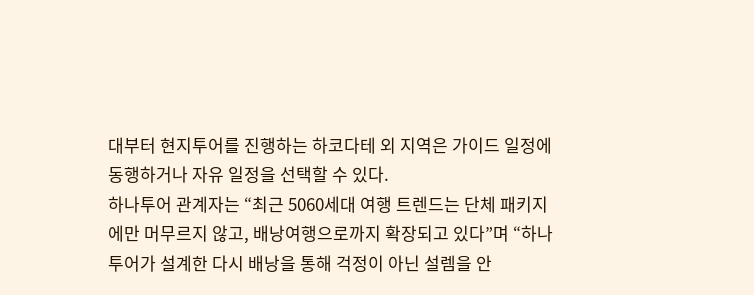대부터 현지투어를 진행하는 하코다테 외 지역은 가이드 일정에 동행하거나 자유 일정을 선택할 수 있다.
하나투어 관계자는 “최근 5060세대 여행 트렌드는 단체 패키지에만 머무르지 않고, 배낭여행으로까지 확장되고 있다”며 “하나투어가 설계한 다시 배낭을 통해 걱정이 아닌 설렘을 안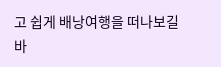고 쉽게 배낭여행을 떠나보길 바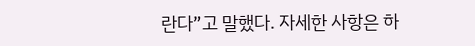란다”고 말했다. 자세한 사항은 하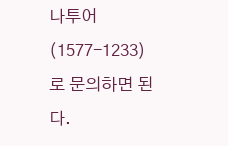나투어(1577-1233)로 문의하면 된다.